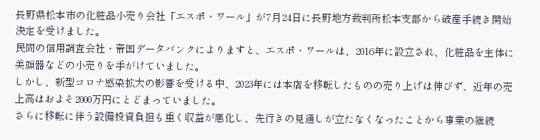長野県松本市の化粧品小売り会社「エスポ・ワール」が7月24日に長野地方裁判所松本支部から破産手続き開始決定を受けました。
民間の信用調査会社・帝国データバンクによりますと、エスポ・ワールは、2016年に設立され、化粧品を主体に美顔器などの小売りを手がけていました。
しかし、新型コロナ感染拡大の影響を受ける中、2023年には本店を移転したものの売り上げは伸びず、近年の売上高はおよそ2000万円にとどまっていました。
さらに移転に伴う設備投資負担も重く収益が悪化し、先行きの見通しが立たなくなったことから事業の継続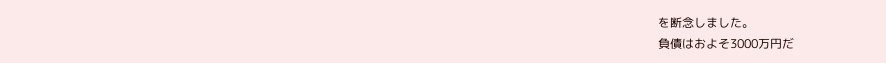を断念しました。
負債はおよそ3000万円だ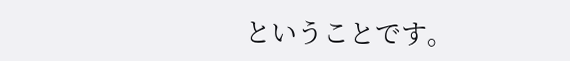ということです。